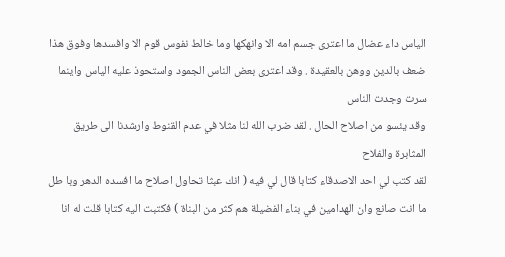الياس داء عضال ما اعترى جسم امه الا وانهكها وما خالط نفوس قوم الا وافسدها وفوق هذا ضعف بالدين ووهن بالعقيدة . وقد اعترى بعض الناس الجمود واستحوذ عليه الياس واينما سرت وجدت الناس
وقد يئسو من اصلاح الحال . لقد ضرب الله لنا مثلا في عدم القنوط وارشدنا الى طريق المثابرة والفلاح
لقد كتب لي احد الاصدقاء كتابا قال لي فيه ( انك عبثا تحاول اصلاح ما افسده الدهر وبا طل ما انت صانع وان الهدامين في بناء الفضيلة هم كثر من البناة ) فكتبت اليه كتابا قلت له انا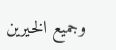وجميع الخيرين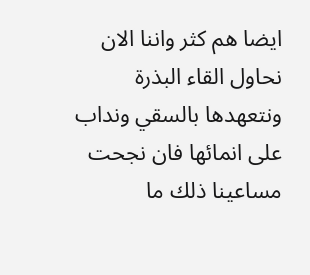ايضا هم كثر واننا الان نحاول القاء البذرة ونتعهدها بالسقي ونداب على انمائها فان نجحت مساعينا ذلك ما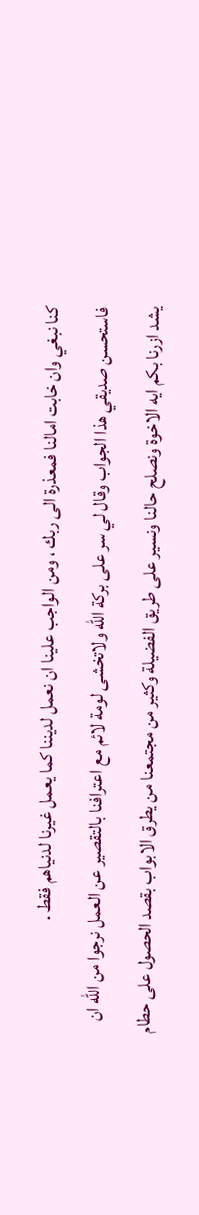كنا نبغي وان خابت امالنا فمعذرة الى ربك ، ومن الواجب علينا ان نعمل لديننا كما يعمل غيرنا لدنياهم فقط .
فاستحسن صديقي هذا الجواب وقال لي سر على بركة الله ولاتخشى لومة لائم مع اعترافنا بالتقصير عن العمل نرجوا من الله ان يشد ازرنا بكم ايه الاخوة ونصلح حالنا ونسير على طريق الفضيلة وكثير من مجتمعنا من يطرق الابواب بقصد الحصول على حطام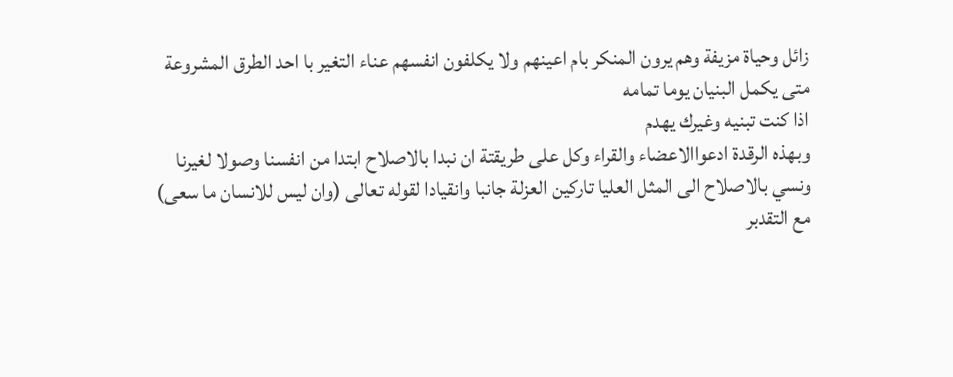زائل وحياة مزيفة وهم يرون المنكر بام اعينهم ولا يكلفون انفسهم عناء التغير با احد الطرق المشروعة
متى يكمل البنيان يوما تمامه
اذا كنت تبنيه وغيرك يهدم
وبهذه الرقدة ادعواالاعضاء والقراء وكل على طريقتة ان نبدا بالاصلاح ابتدا من انفسنا وصولا لغيرنا
ونسي بالاصلاح الى المثل العليا تاركين العزلة جانبا وانقيادا لقوله تعالى (وان ليس للانسان ما سعى)
مع التقدبر